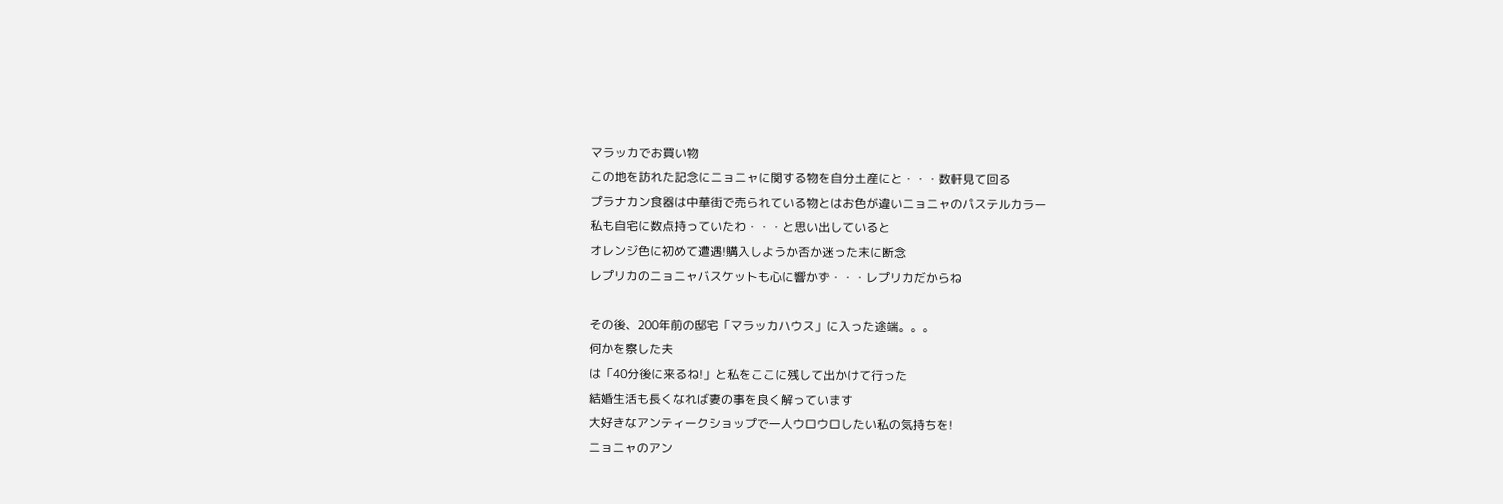マラッカでお買い物
この地を訪れた記念にニョニャに関する物を自分土産にと・・・数軒見て回る
プラナカン食器は中華街で売られている物とはお色が違いニョニャのパステルカラー
私も自宅に数点持っていたわ・・・と思い出していると
オレンジ色に初めて遭遇!購入しようか否か迷った末に断念
レプリカのニョニャバスケットも心に響かず・・・レプリカだからね

その後、200年前の邸宅「マラッカハウス」に入った途端。。。
何かを察した夫
は「40分後に来るね!」と私をここに残して出かけて行った
結婚生活も長くなれば妻の事を良く解っています
大好きなアンティークショップで一人ウロウロしたい私の気持ちを!
ニョニャのアン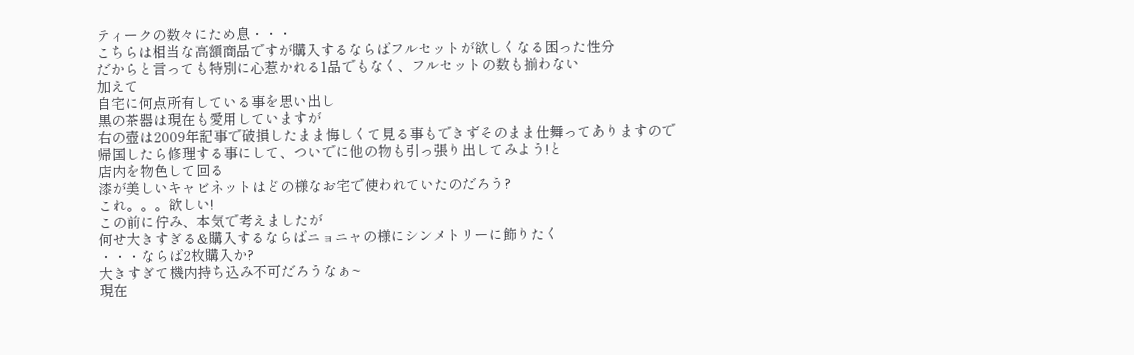ティークの数々にため息・・・
こちらは相当な高額商品ですが購入するならばフルセットが欲しくなる困った性分
だからと言っても特別に心惹かれる1品でもなく、フルセットの数も揃わない
加えて
自宅に何点所有している事を思い出し
黒の茶器は現在も愛用していますが
右の壺は2009年記事で破損したまま悔しくて見る事もできずそのまま仕舞ってありますので
帰国したら修理する事にして、ついでに他の物も引っ張り出してみよう!と
店内を物色して回る
漆が美しいキャビネットはどの様なお宅で使われていたのだろう?
これ。。。欲しい!
この前に佇み、本気で考えましたが
何せ大きすぎる&購入するならばニョニャの様にシンメトリーに飾りたく
・・・ならば2枚購入か?
大きすぎて機内持ち込み不可だろうなぁ~
現在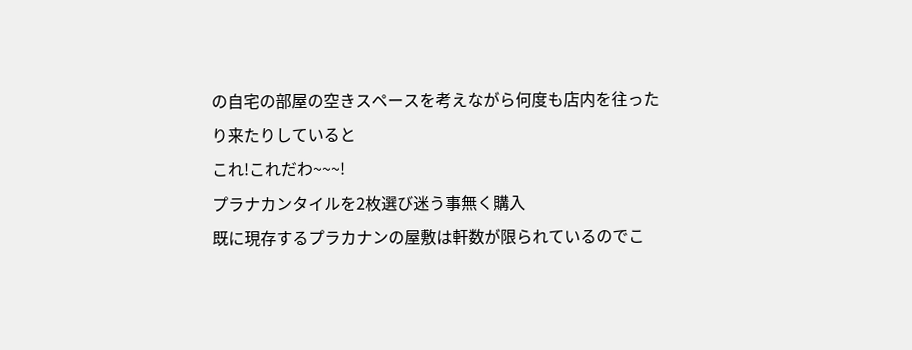の自宅の部屋の空きスペースを考えながら何度も店内を往ったり来たりしていると
これ!これだわ~~~!
プラナカンタイルを2枚選び迷う事無く購入
既に現存するプラカナンの屋敷は軒数が限られているのでこ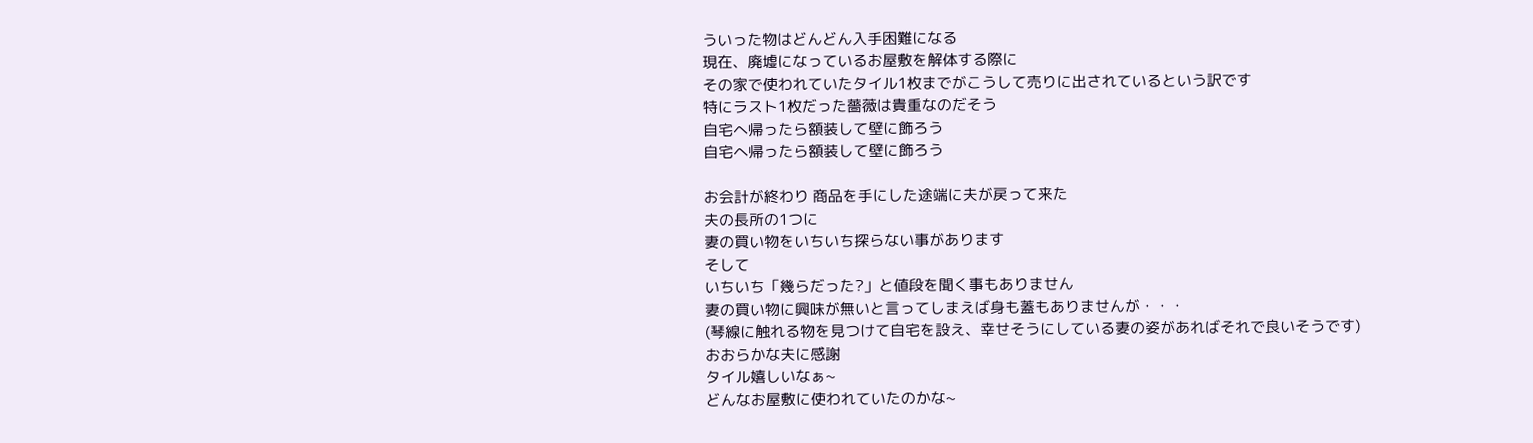ういった物はどんどん入手困難になる
現在、廃墟になっているお屋敷を解体する際に
その家で使われていたタイル1枚までがこうして売りに出されているという訳です
特にラスト1枚だった薔薇は貴重なのだそう
自宅へ帰ったら額装して壁に飾ろう
自宅へ帰ったら額装して壁に飾ろう

お会計が終わり 商品を手にした途端に夫が戻って来た
夫の長所の1つに
妻の買い物をいちいち探らない事があります
そして
いちいち「幾らだった?」と値段を聞く事もありません
妻の買い物に興味が無いと言ってしまえば身も蓋もありませんが・・・
(琴線に触れる物を見つけて自宅を設え、幸せそうにしている妻の姿があればそれで良いそうです)
おおらかな夫に感謝
タイル嬉しいなぁ~
どんなお屋敷に使われていたのかな~